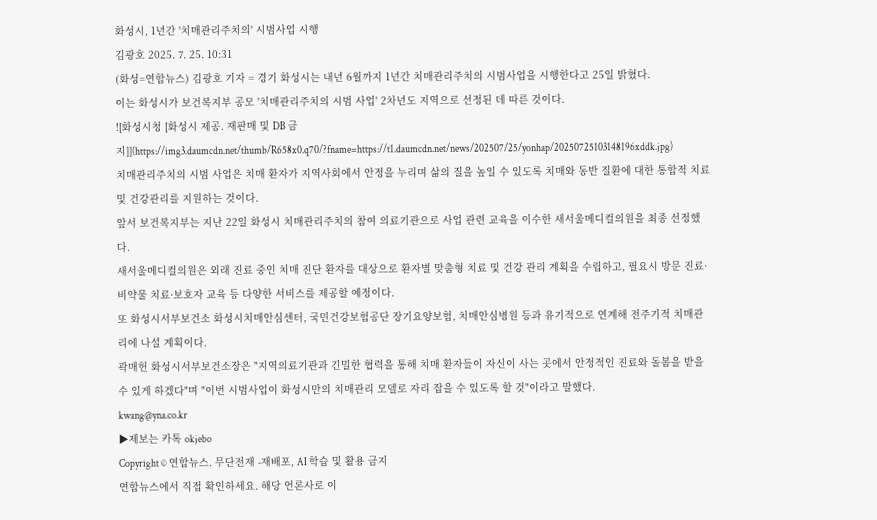화성시, 1년간 '치매관리주치의' 시범사업 시행
김광호 2025. 7. 25. 10:31
(화성=연합뉴스) 김광호 기자 = 경기 화성시는 내년 6월까지 1년간 치매관리주치의 시범사업을 시행한다고 25일 밝혔다.
이는 화성시가 보건복지부 공모 '치매관리주치의 시범 사업' 2차년도 지역으로 선정된 데 따른 것이다.
![화성시청 [화성시 제공. 재판매 및 DB 금지]](https://img3.daumcdn.net/thumb/R658x0.q70/?fname=https://t1.daumcdn.net/news/202507/25/yonhap/20250725103148196xddk.jpg)
치매관리주치의 시범 사업은 치매 환자가 지역사회에서 안정을 누리며 삶의 질을 높일 수 있도록 치매와 동반 질환에 대한 통합적 치료 및 건강관리를 지원하는 것이다.
앞서 보건복지부는 지난 22일 화성시 치매관리주치의 참여 의료기관으로 사업 관련 교육을 이수한 새서울메디컬의원을 최종 선정했다.
새서울메디컬의원은 외래 진료 중인 치매 진단 환자를 대상으로 환자별 맞춤형 치료 및 건강 관리 계획을 수립하고, 필요시 방문 진료·비약물 치료·보호자 교육 등 다양한 서비스를 제공할 예정이다.
또 화성시서부보건소 화성시치매안심센터, 국민건강보험공단 장기요양보험, 치매안심병원 등과 유기적으로 연계해 전주기적 치매관리에 나설 계획이다.
곽매헌 화성시서부보건소장은 "지역의료기관과 긴밀한 협력을 통해 치매 환자들이 자신이 사는 곳에서 안정적인 진료와 돌봄을 받을 수 있게 하겠다"며 "이번 시범사업이 화성시만의 치매관리 모델로 자리 잡을 수 있도록 할 것"이라고 말했다.
kwang@yna.co.kr
▶제보는 카톡 okjebo
Copyright © 연합뉴스. 무단전재 -재배포, AI 학습 및 활용 금지
연합뉴스에서 직접 확인하세요. 해당 언론사로 이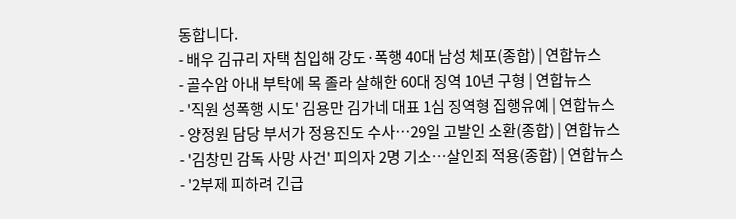동합니다.
- 배우 김규리 자택 침입해 강도·폭행 40대 남성 체포(종합) | 연합뉴스
- 골수암 아내 부탁에 목 졸라 살해한 60대 징역 10년 구형 | 연합뉴스
- '직원 성폭행 시도' 김용만 김가네 대표 1심 징역형 집행유예 | 연합뉴스
- 양정원 담당 부서가 정용진도 수사…29일 고발인 소환(종합) | 연합뉴스
- '김창민 감독 사망 사건' 피의자 2명 기소…살인죄 적용(종합) | 연합뉴스
- '2부제 피하려 긴급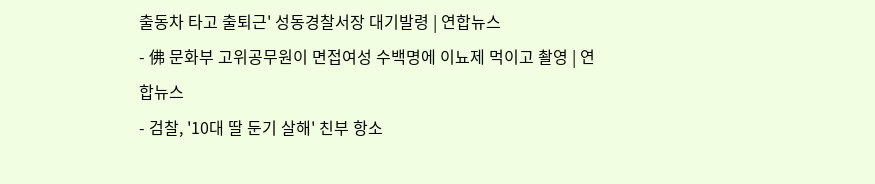출동차 타고 출퇴근' 성동경찰서장 대기발령 | 연합뉴스
- 佛 문화부 고위공무원이 면접여성 수백명에 이뇨제 먹이고 촬영 | 연합뉴스
- 검찰, '10대 딸 둔기 살해' 친부 항소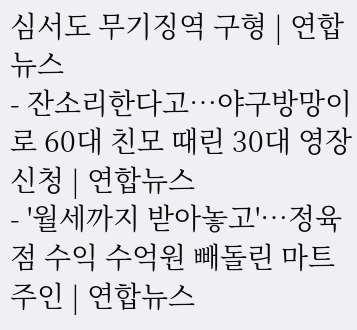심서도 무기징역 구형 | 연합뉴스
- 잔소리한다고…야구방망이로 60대 친모 때린 30대 영장신청 | 연합뉴스
- '월세까지 받아놓고'…정육점 수익 수억원 빼돌린 마트 주인 | 연합뉴스